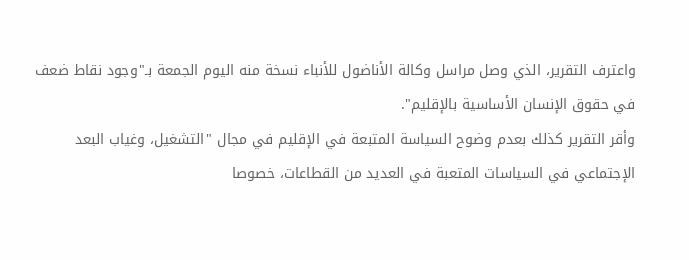واعترف التقرير، الذي وصل مراسل وكالة الأناضول للأنباء نسخة منه اليوم الجمعة بـ"وجود نقاط ضعف في حقوق الإنسان الأساسية بالإقليم".
وأقر التقرير كذلك بعدم وضوح السياسة المتبعة في الإقليم في مجال "التشغيل، وغياب البعد الإجتماعي في السياسات المتعبة في العديد من القطاعات، خصوصا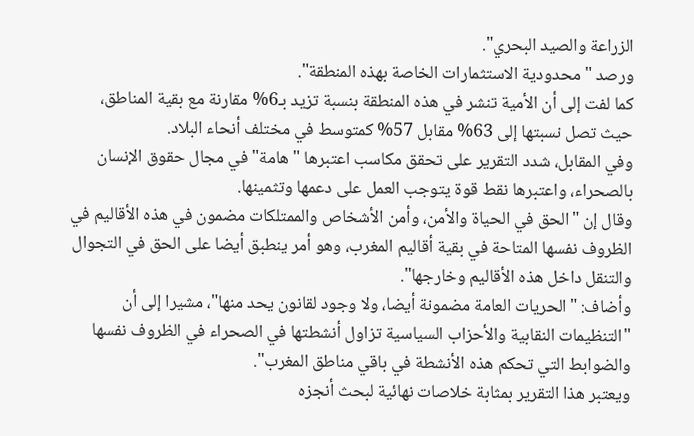الزراعة والصيد البحري".
ورصد "محدودية الاستثمارات الخاصة بهذه المنطقة".
كما لفت إلى أن الأمية تنشر في هذه المنطقة بنسبة تزيد بـ6% مقارنة مع بقية المناطق، حيث تصل نسبتها إلى 63% مقابل 57% كمتوسط في مختلف أنحاء البلاد.
وفي المقابل، شدد التقرير على تحقق مكاسب اعتبرها "هامة" في مجال حقوق الإنسان بالصحراء، واعتبرها نقط قوة يتوجب العمل على دعمها وتثمينها.
وقال إن "الحق في الحياة والأمن، وأمن الأشخاص والممتلكات مضمون في هذه الأقاليم في الظروف نفسها المتاحة في بقية أقاليم المغرب، وهو أمر ينطبق أيضا على الحق في التجوال والتنقل داخل هذه الأقاليم وخارجها".
وأضاف: "الحريات العامة مضمونة أيضا، ولا وجود لقانون يحد منها"، مشيرا إلى أن "التنظيمات النقابية والأحزاب السياسية تزاول أنشطتها في الصحراء في الظروف نفسها والضوابط التي تحكم هذه الأنشطة في باقي مناطق المغرب".
ويعتبر هذا التقرير بمثابة خلاصات نهائية لبحث أنجزه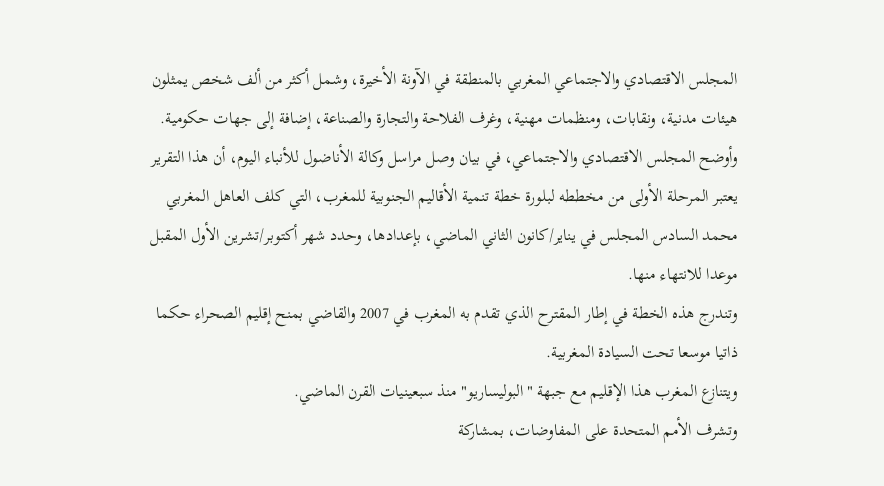المجلس الاقتصادي والاجتماعي المغربي بالمنطقة في الآونة الأخيرة، وشمل أكثر من ألف شخص يمثلون هيئات مدنية، ونقابات، ومنظمات مهنية، وغرف الفلاحة والتجارة والصناعة، إضافة إلى جهات حكومية.
وأوضح المجلس الاقتصادي والاجتماعي، في بيان وصل مراسل وكالة الأناضول للأنباء اليوم، أن هذا التقرير يعتبر المرحلة الأولى من مخططه لبلورة خطة تنمية الأقاليم الجنوبية للمغرب، التي كلف العاهل المغربي محمد السادس المجلس في يناير/كانون الثاني الماضي، بإعدادها، وحدد شهر أكتوبر/تشرين الأول المقبل موعدا للانتهاء منها.
وتندرج هذه الخطة في إطار المقترح الذي تقدم به المغرب في 2007 والقاضي بمنح إقليم الصحراء حكما ذاتيا موسعا تحت السيادة المغربية.
ويتنازع المغرب هذا الإقليم مع جبهة "البوليساريو" منذ سبعينيات القرن الماضي.
وتشرف الأمم المتحدة على المفاوضات، بمشاركة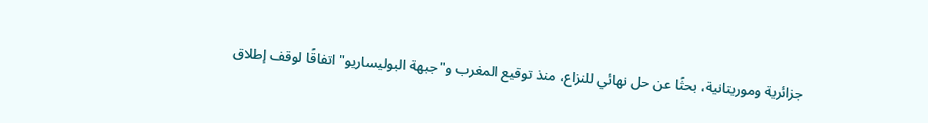جزائرية وموريتانية، بحثًا عن حل نهائي للنزاع، منذ توقيع المغرب و"جبهة البوليساريو" اتفاقًا لوقف إطلاق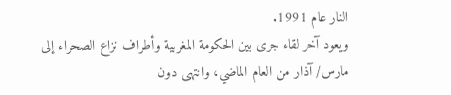النار عام 1991.
ويعود آخر لقاء جرى بين الحكومة المغربية وأطراف نزاع الصحراء إلى مارس/ آذار من العام الماضي، وانتهى دون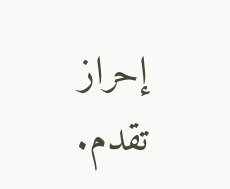إحراز تقدم.